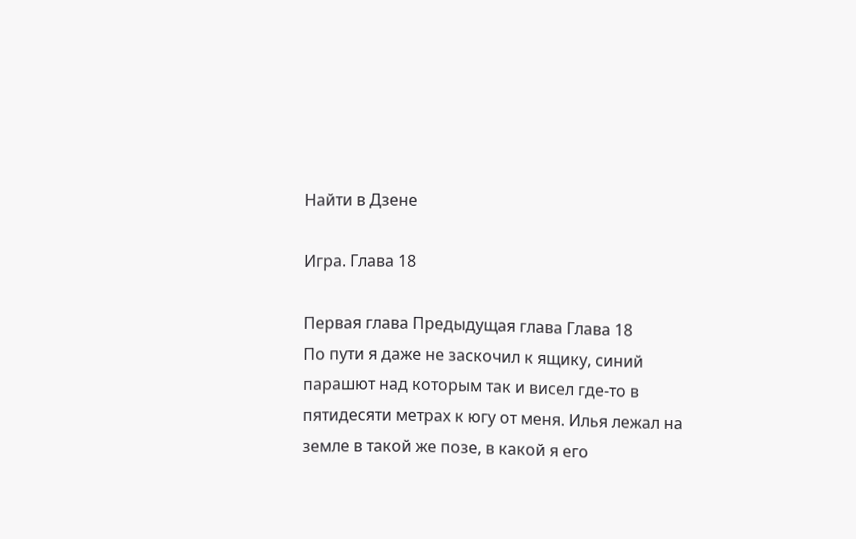Найти в Дзене

Игра. Глава 18

Первая глава Предыдущая глава Глава 18
По пути я даже не заскочил к ящику, синий парашют над которым так и висел где-то в пятидесяти метрах к югу от меня. Илья лежал на земле в такой же позе, в какой я его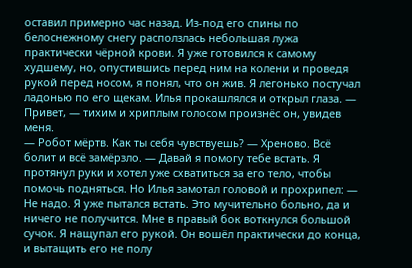оставил примерно час назад. Из-под его спины по белоснежному снегу расползлась небольшая лужа практически чёрной крови. Я уже готовился к самому худшему, но, опустившись перед ним на колени и проведя рукой перед носом, я понял, что он жив. Я легонько постучал ладонью по его щекам. Илья прокашлялся и открыл глаза. — Привет, — тихим и хриплым голосом произнёс он, увидев меня.
— Робот мёртв. Как ты себя чувствуешь? — Хреново. Всё болит и всё замёрзло. — Давай я помогу тебе встать. Я протянул руки и хотел уже схватиться за его тело, чтобы помочь подняться. Но Илья замотал головой и прохрипел: — Не надо. Я уже пытался встать. Это мучительно больно, да и ничего не получится. Мне в правый бок воткнулся большой сучок. Я нащупал его рукой. Он вошёл практически до конца, и вытащить его не полу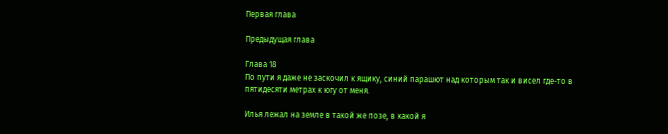Первая глава

Предыдущая глава

Глава 18
По пути я даже не заскочил к ящику, синий парашют над которым так и висел где-то в пятидесяти метрах к югу от меня.

Илья лежал на земле в такой же позе, в какой я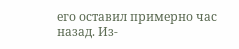его оставил примерно час назад. Из-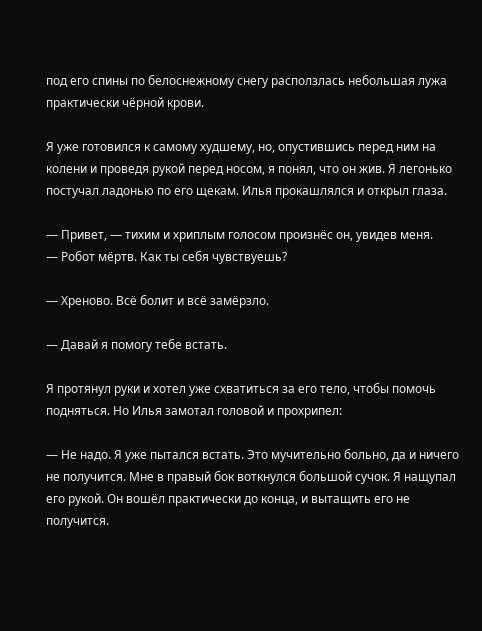под его спины по белоснежному снегу расползлась небольшая лужа практически чёрной крови.

Я уже готовился к самому худшему, но, опустившись перед ним на колени и проведя рукой перед носом, я понял, что он жив. Я легонько постучал ладонью по его щекам. Илья прокашлялся и открыл глаза.

— Привет, — тихим и хриплым голосом произнёс он, увидев меня.
— Робот мёртв. Как ты себя чувствуешь?

— Хреново. Всё болит и всё замёрзло.

— Давай я помогу тебе встать.

Я протянул руки и хотел уже схватиться за его тело, чтобы помочь подняться. Но Илья замотал головой и прохрипел:

— Не надо. Я уже пытался встать. Это мучительно больно, да и ничего не получится. Мне в правый бок воткнулся большой сучок. Я нащупал его рукой. Он вошёл практически до конца, и вытащить его не получится.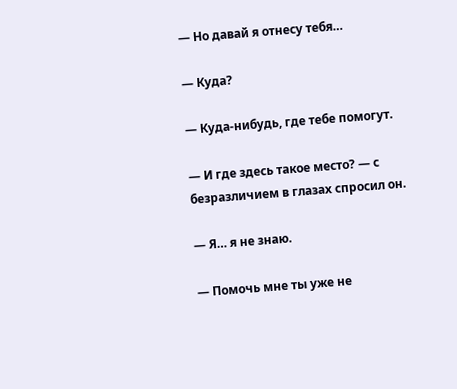— Но давай я отнесу тебя…

— Куда?

— Куда-нибудь, где тебе помогут.

— И где здесь такое место? — с безразличием в глазах спросил он.

— Я… я не знаю.

— Помочь мне ты уже не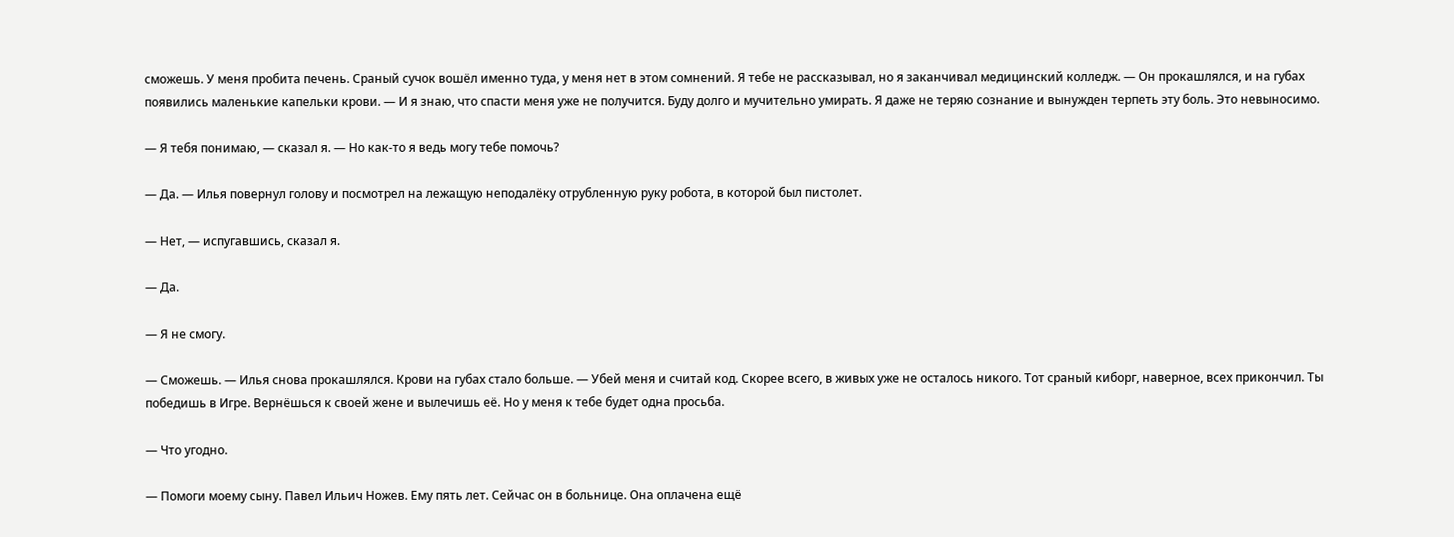сможешь. У меня пробита печень. Сраный сучок вошёл именно туда, у меня нет в этом сомнений. Я тебе не рассказывал, но я заканчивал медицинский колледж. — Он прокашлялся, и на губах появились маленькие капельки крови. — И я знаю, что спасти меня уже не получится. Буду долго и мучительно умирать. Я даже не теряю сознание и вынужден терпеть эту боль. Это невыносимо.

— Я тебя понимаю, — сказал я. — Но как-то я ведь могу тебе помочь?

— Да. — Илья повернул голову и посмотрел на лежащую неподалёку отрубленную руку робота, в которой был пистолет.

— Нет, — испугавшись, сказал я.

— Да.

— Я не смогу.

— Сможешь. — Илья снова прокашлялся. Крови на губах стало больше. — Убей меня и считай код. Скорее всего, в живых уже не осталось никого. Тот сраный киборг, наверное, всех прикончил. Ты победишь в Игре. Вернёшься к своей жене и вылечишь её. Но у меня к тебе будет одна просьба.

— Что угодно.

— Помоги моему сыну. Павел Ильич Ножев. Ему пять лет. Сейчас он в больнице. Она оплачена ещё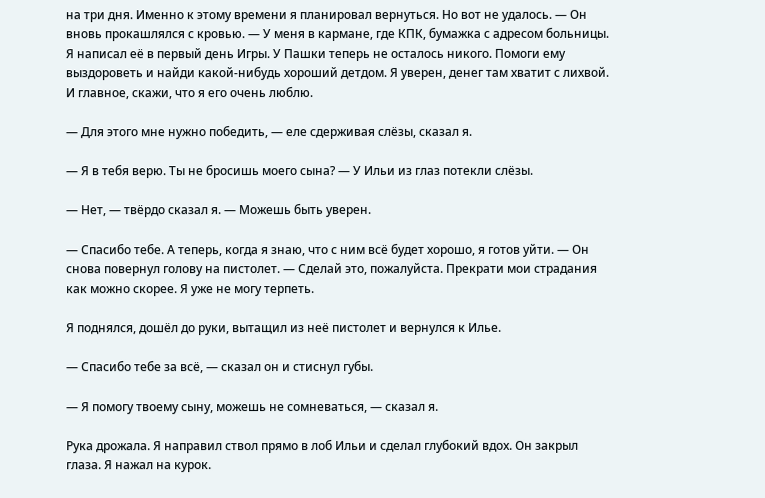на три дня. Именно к этому времени я планировал вернуться. Но вот не удалось. — Он вновь прокашлялся с кровью. — У меня в кармане, где КПК, бумажка с адресом больницы. Я написал её в первый день Игры. У Пашки теперь не осталось никого. Помоги ему выздороветь и найди какой-нибудь хороший детдом. Я уверен, денег там хватит с лихвой. И главное, скажи, что я его очень люблю.

— Для этого мне нужно победить, — еле сдерживая слёзы, сказал я.

— Я в тебя верю. Ты не бросишь моего сына? — У Ильи из глаз потекли слёзы.

— Нет, — твёрдо сказал я. — Можешь быть уверен.

— Спасибо тебе. А теперь, когда я знаю, что с ним всё будет хорошо, я готов уйти. — Он снова повернул голову на пистолет. — Сделай это, пожалуйста. Прекрати мои страдания как можно скорее. Я уже не могу терпеть.

Я поднялся, дошёл до руки, вытащил из неё пистолет и вернулся к Илье.

— Спасибо тебе за всё, — сказал он и стиснул губы.

— Я помогу твоему сыну, можешь не сомневаться, — сказал я.

Рука дрожала. Я направил ствол прямо в лоб Ильи и сделал глубокий вдох. Он закрыл глаза. Я нажал на курок.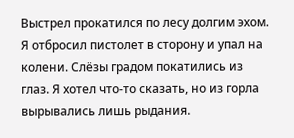Выстрел прокатился по лесу долгим эхом. Я отбросил пистолет в сторону и упал на колени. Слёзы градом покатились из глаз. Я хотел что-то сказать, но из горла вырывались лишь рыдания.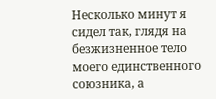Несколько минут я сидел так, глядя на безжизненное тело моего единственного союзника, а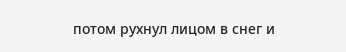потом рухнул лицом в снег и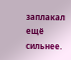заплакал ещё сильнее.